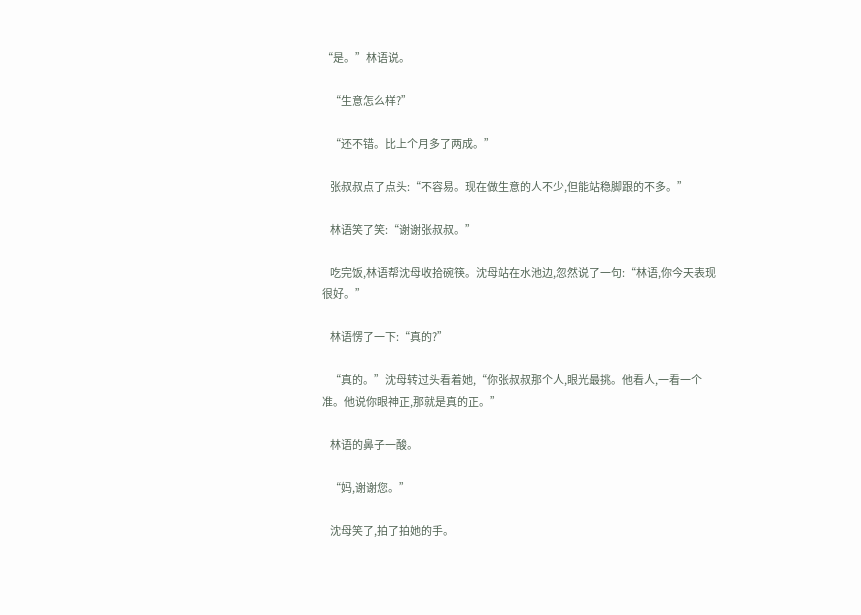“是。”林语说。

    “生意怎么样?”

    “还不错。比上个月多了两成。”

    张叔叔点了点头:“不容易。现在做生意的人不少,但能站稳脚跟的不多。”

    林语笑了笑:“谢谢张叔叔。”

    吃完饭,林语帮沈母收拾碗筷。沈母站在水池边,忽然说了一句:“林语,你今天表现很好。”

    林语愣了一下:“真的?”

    “真的。”沈母转过头看着她,“你张叔叔那个人,眼光最挑。他看人,一看一个准。他说你眼神正,那就是真的正。”

    林语的鼻子一酸。

    “妈,谢谢您。”

    沈母笑了,拍了拍她的手。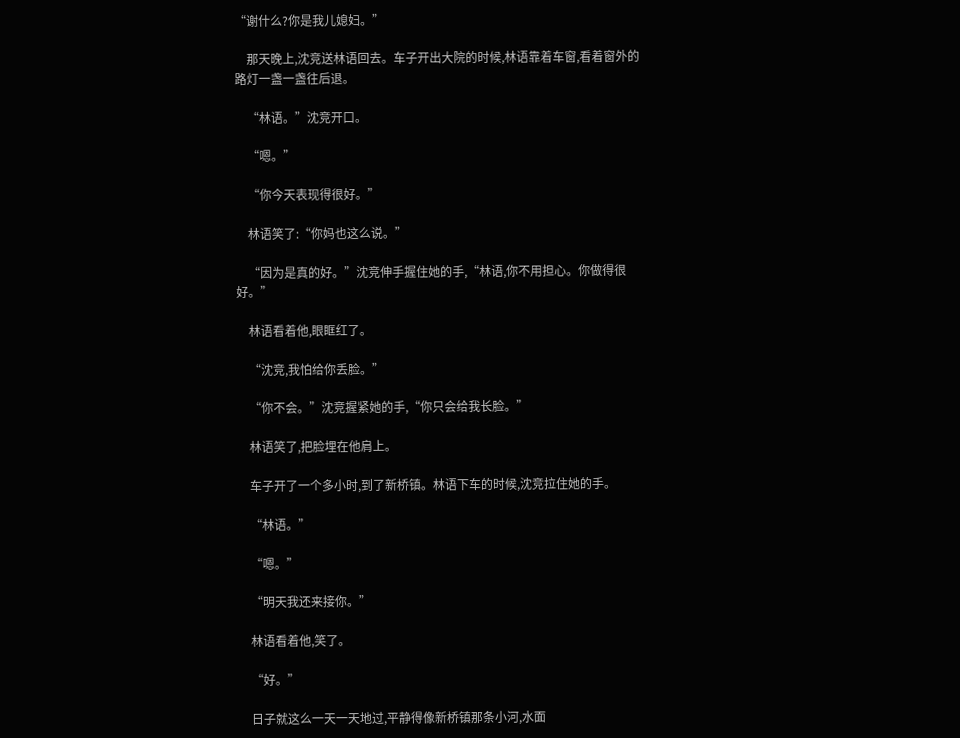“谢什么?你是我儿媳妇。”

    那天晚上,沈竞送林语回去。车子开出大院的时候,林语靠着车窗,看着窗外的路灯一盏一盏往后退。

    “林语。”沈竞开口。

    “嗯。”

    “你今天表现得很好。”

    林语笑了:“你妈也这么说。”

    “因为是真的好。”沈竞伸手握住她的手,“林语,你不用担心。你做得很好。”

    林语看着他,眼眶红了。

    “沈竞,我怕给你丢脸。”

    “你不会。”沈竞握紧她的手,“你只会给我长脸。”

    林语笑了,把脸埋在他肩上。

    车子开了一个多小时,到了新桥镇。林语下车的时候,沈竞拉住她的手。

    “林语。”

    “嗯。”

    “明天我还来接你。”

    林语看着他,笑了。

    “好。”

    日子就这么一天一天地过,平静得像新桥镇那条小河,水面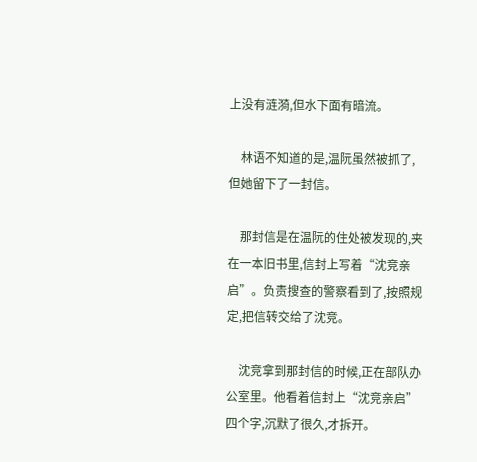上没有涟漪,但水下面有暗流。

    林语不知道的是,温阮虽然被抓了,但她留下了一封信。

    那封信是在温阮的住处被发现的,夹在一本旧书里,信封上写着“沈竞亲启”。负责搜查的警察看到了,按照规定,把信转交给了沈竞。

    沈竞拿到那封信的时候,正在部队办公室里。他看着信封上“沈竞亲启”四个字,沉默了很久,才拆开。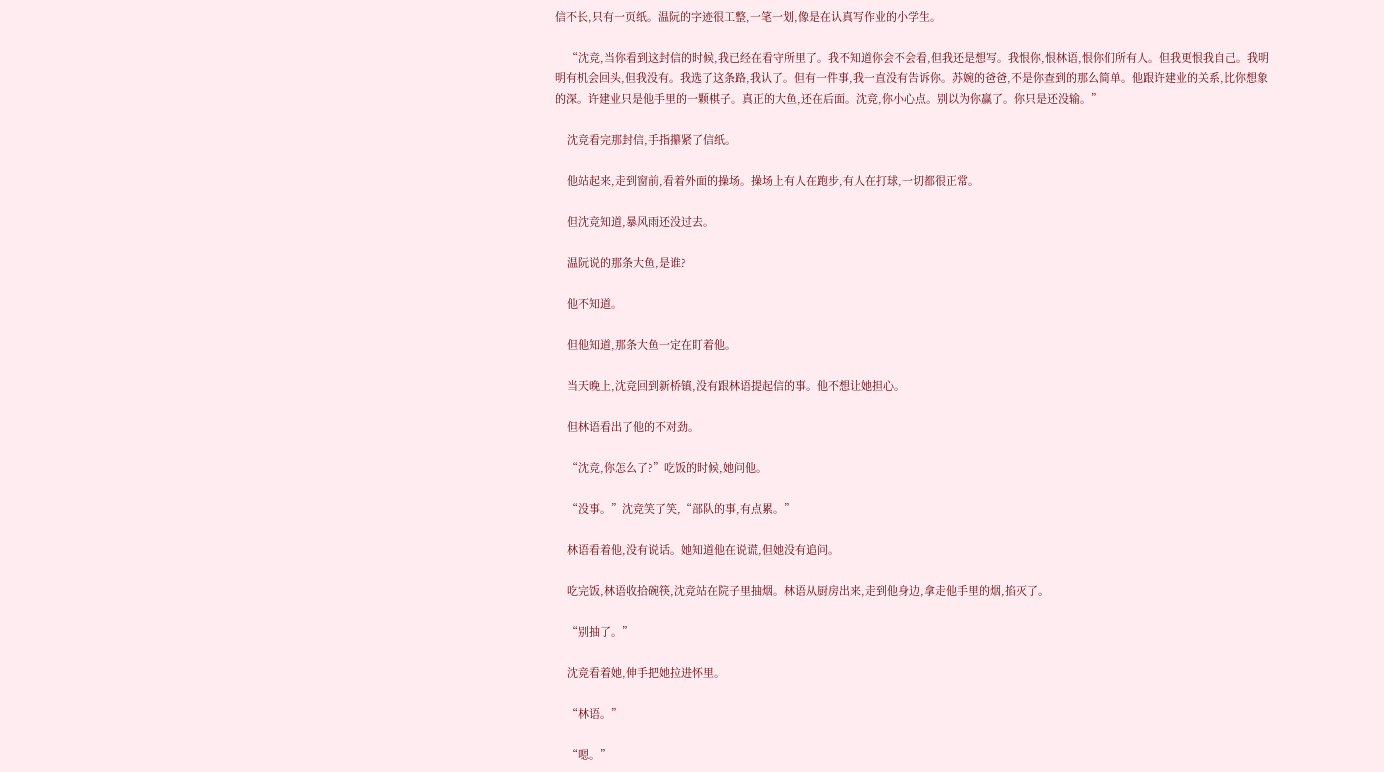信不长,只有一页纸。温阮的字迹很工整,一笔一划,像是在认真写作业的小学生。

    “沈竞,当你看到这封信的时候,我已经在看守所里了。我不知道你会不会看,但我还是想写。我恨你,恨林语,恨你们所有人。但我更恨我自己。我明明有机会回头,但我没有。我选了这条路,我认了。但有一件事,我一直没有告诉你。苏婉的爸爸,不是你查到的那么简单。他跟许建业的关系,比你想象的深。许建业只是他手里的一颗棋子。真正的大鱼,还在后面。沈竞,你小心点。别以为你赢了。你只是还没输。”

    沈竞看完那封信,手指攥紧了信纸。

    他站起来,走到窗前,看着外面的操场。操场上有人在跑步,有人在打球,一切都很正常。

    但沈竞知道,暴风雨还没过去。

    温阮说的那条大鱼,是谁?

    他不知道。

    但他知道,那条大鱼一定在盯着他。

    当天晚上,沈竞回到新桥镇,没有跟林语提起信的事。他不想让她担心。

    但林语看出了他的不对劲。

    “沈竞,你怎么了?”吃饭的时候,她问他。

    “没事。”沈竞笑了笑,“部队的事,有点累。”

    林语看着他,没有说话。她知道他在说谎,但她没有追问。

    吃完饭,林语收拾碗筷,沈竞站在院子里抽烟。林语从厨房出来,走到他身边,拿走他手里的烟,掐灭了。

    “别抽了。”

    沈竞看着她,伸手把她拉进怀里。

    “林语。”

    “嗯。”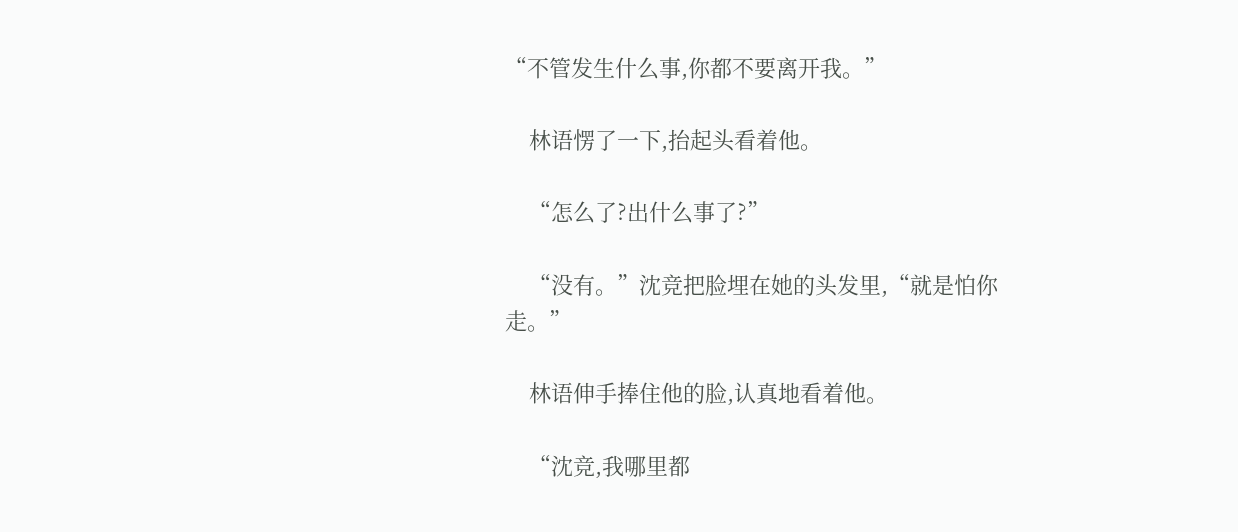“不管发生什么事,你都不要离开我。”

    林语愣了一下,抬起头看着他。

    “怎么了?出什么事了?”

    “没有。”沈竞把脸埋在她的头发里,“就是怕你走。”

    林语伸手捧住他的脸,认真地看着他。

    “沈竞,我哪里都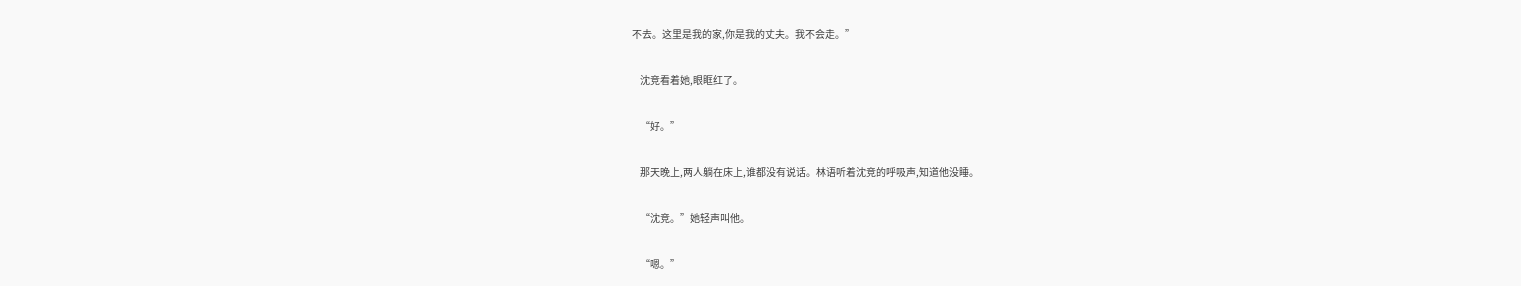不去。这里是我的家,你是我的丈夫。我不会走。”

    沈竞看着她,眼眶红了。

    “好。”

    那天晚上,两人躺在床上,谁都没有说话。林语听着沈竞的呼吸声,知道他没睡。

    “沈竞。”她轻声叫他。

    “嗯。”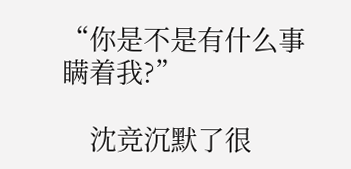“你是不是有什么事瞒着我?”

    沈竞沉默了很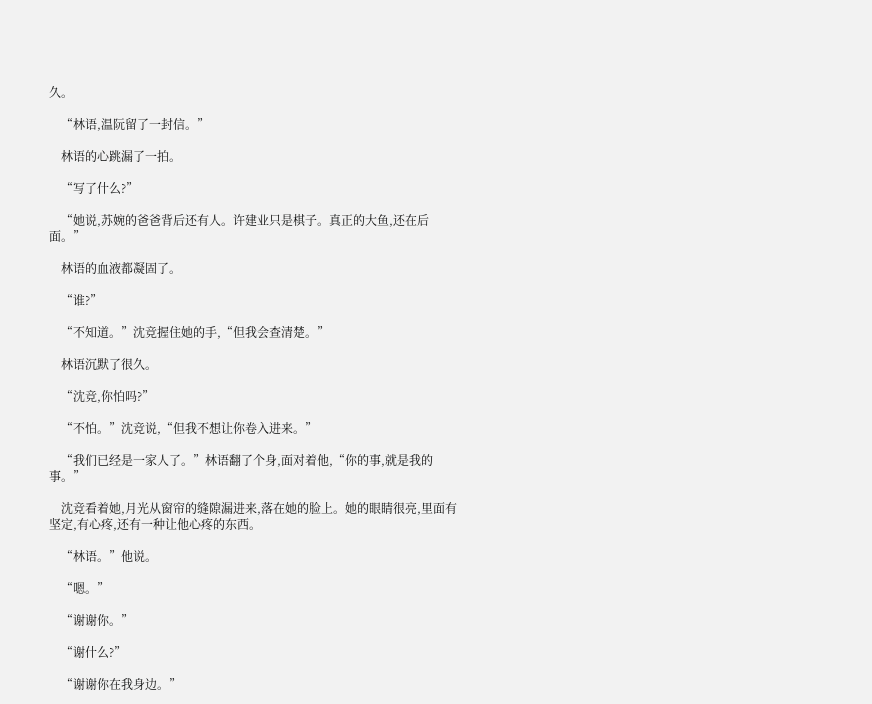久。

    “林语,温阮留了一封信。”

    林语的心跳漏了一拍。

    “写了什么?”

    “她说,苏婉的爸爸背后还有人。许建业只是棋子。真正的大鱼,还在后面。”

    林语的血液都凝固了。

    “谁?”

    “不知道。”沈竞握住她的手,“但我会查清楚。”

    林语沉默了很久。

    “沈竞,你怕吗?”

    “不怕。”沈竞说,“但我不想让你卷入进来。”

    “我们已经是一家人了。”林语翻了个身,面对着他,“你的事,就是我的事。”

    沈竞看着她,月光从窗帘的缝隙漏进来,落在她的脸上。她的眼睛很亮,里面有坚定,有心疼,还有一种让他心疼的东西。

    “林语。”他说。

    “嗯。”

    “谢谢你。”

    “谢什么?”

    “谢谢你在我身边。”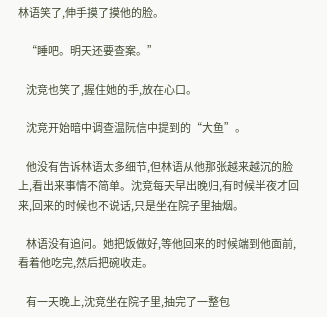林语笑了,伸手摸了摸他的脸。

    “睡吧。明天还要查案。”

    沈竞也笑了,握住她的手,放在心口。

    沈竞开始暗中调查温阮信中提到的“大鱼”。

    他没有告诉林语太多细节,但林语从他那张越来越沉的脸上,看出来事情不简单。沈竞每天早出晚归,有时候半夜才回来,回来的时候也不说话,只是坐在院子里抽烟。

    林语没有追问。她把饭做好,等他回来的时候端到他面前,看着他吃完,然后把碗收走。

    有一天晚上,沈竞坐在院子里,抽完了一整包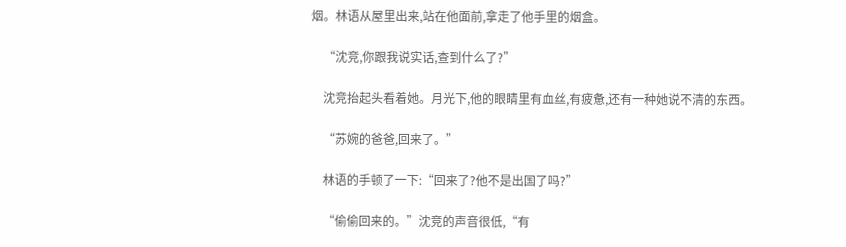烟。林语从屋里出来,站在他面前,拿走了他手里的烟盒。

    “沈竞,你跟我说实话,查到什么了?”

    沈竞抬起头看着她。月光下,他的眼睛里有血丝,有疲惫,还有一种她说不清的东西。

    “苏婉的爸爸,回来了。”

    林语的手顿了一下:“回来了?他不是出国了吗?”

    “偷偷回来的。”沈竞的声音很低,“有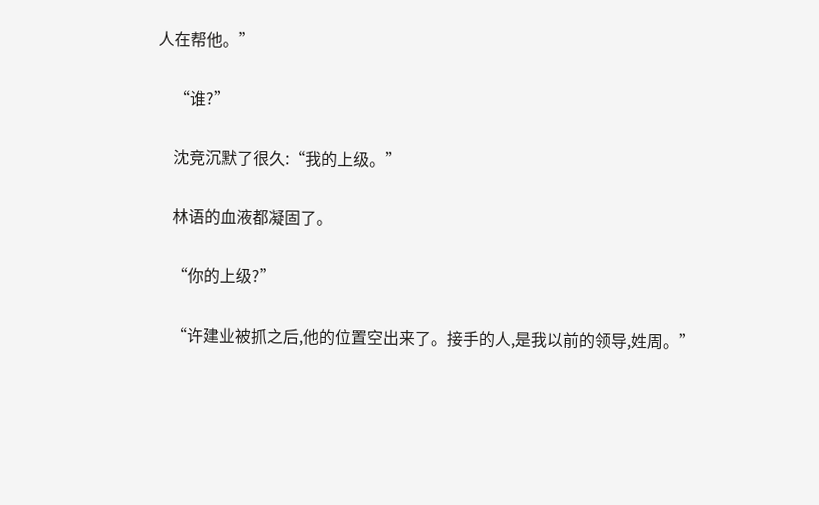人在帮他。”

    “谁?”

    沈竞沉默了很久:“我的上级。”

    林语的血液都凝固了。

    “你的上级?”

    “许建业被抓之后,他的位置空出来了。接手的人,是我以前的领导,姓周。”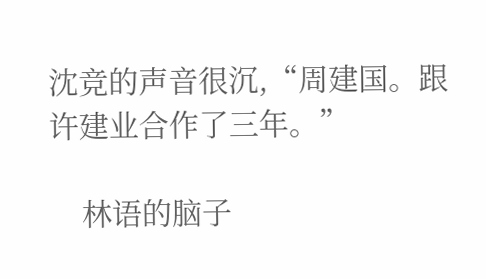沈竞的声音很沉,“周建国。跟许建业合作了三年。”

    林语的脑子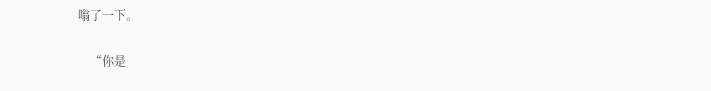嗡了一下。

    “你是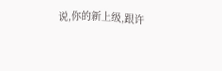说,你的新上级,跟许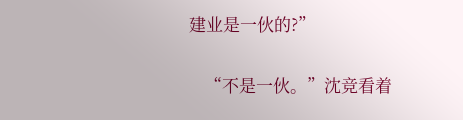建业是一伙的?”

    “不是一伙。”沈竞看着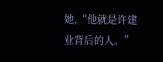她,“他就是许建业背后的人。”